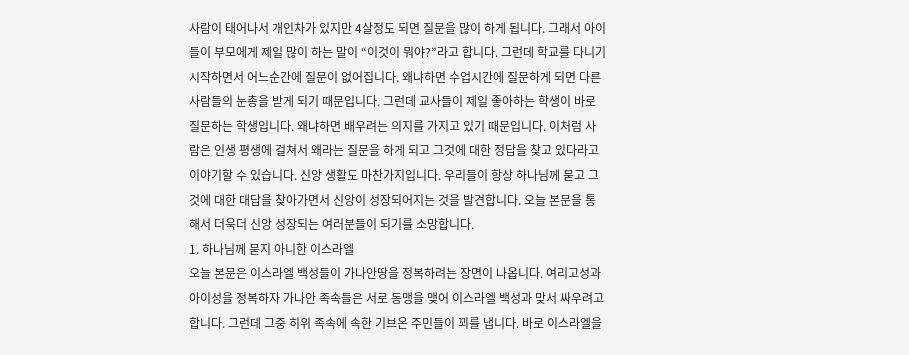사람이 태어나서 개인차가 있지만 4살정도 되면 질문을 많이 하게 됩니다. 그래서 아이들이 부모에게 제일 많이 하는 말이 “이것이 뭐야?”라고 합니다. 그런데 학교를 다니기 시작하면서 어느순간에 질문이 없어집니다. 왜냐하면 수업시간에 질문하게 되면 다른 사람들의 눈총을 받게 되기 때문입니다. 그런데 교사들이 제일 좋아하는 학생이 바로 질문하는 학생입니다. 왜냐하면 배우려는 의지를 가지고 있기 때문입니다. 이처럼 사람은 인생 평생에 걸쳐서 왜라는 질문을 하게 되고 그것에 대한 정답을 찾고 있다라고 이야기할 수 있습니다. 신앙 생활도 마찬가지입니다. 우리들이 항상 하나님께 묻고 그것에 대한 대답을 찾아가면서 신앙이 성장되어지는 것을 발견합니다. 오늘 본문을 통해서 더욱더 신앙 성장되는 여러분들이 되기를 소망합니다.
1. 하나님께 묻지 아니한 이스라엘
오늘 본문은 이스라엘 백성들이 가나안땅을 정복하려는 장면이 나옵니다. 여리고성과 아이성을 정복하자 가나안 족속들은 서로 동맹을 맺어 이스라엘 백성과 맞서 싸우려고 합니다. 그런데 그중 히위 족속에 속한 기브온 주민들이 꾀를 냅니다. 바로 이스라엘을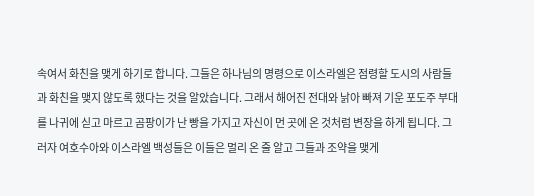속여서 화친을 맺게 하기로 합니다. 그들은 하나님의 명령으로 이스라엘은 점령할 도시의 사람들과 화친을 맺지 않도록 했다는 것을 알았습니다. 그래서 해어진 전대와 낡아 빠져 기운 포도주 부대를 나귀에 싣고 마르고 곰팡이가 난 빵을 가지고 자신이 먼 곳에 온 것처럼 변장을 하게 됩니다. 그러자 여호수아와 이스라엘 백성들은 이들은 멀리 온 줄 알고 그들과 조약을 맺게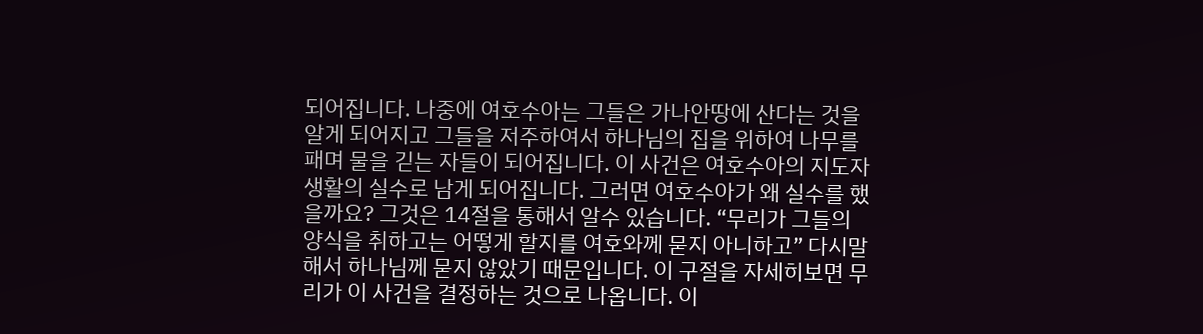되어집니다. 나중에 여호수아는 그들은 가나안땅에 산다는 것을 알게 되어지고 그들을 저주하여서 하나님의 집을 위하여 나무를 패며 물을 긷는 자들이 되어집니다. 이 사건은 여호수아의 지도자 생활의 실수로 남게 되어집니다. 그러면 여호수아가 왜 실수를 했을까요? 그것은 14절을 통해서 알수 있습니다. “무리가 그들의 양식을 취하고는 어떻게 할지를 여호와께 묻지 아니하고” 다시말해서 하나님께 묻지 않았기 때문입니다. 이 구절을 자세히보면 무리가 이 사건을 결정하는 것으로 나옵니다. 이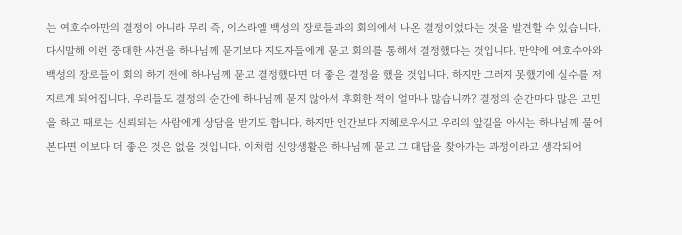는 여호수아만의 결정이 아니라 무리 즉, 이스라엘 백성의 장로들과의 회의에서 나온 결정이었다는 것을 발견할 수 있습니다. 다시말해 이런 중대한 사건을 하나님께 묻기보다 지도자들에게 묻고 회의를 통해서 결정했다는 것입니다. 만약에 여호수아와 백성의 장로들이 회의 하기 전에 하나님께 묻고 결정했다면 더 좋은 결정을 했을 것입니다. 하지만 그러지 못했기에 실수를 저지르게 되어집니다. 우리들도 결정의 순간에 하나님께 묻지 않아서 후회한 적이 얼마나 많습니까? 결정의 순간마다 많은 고민을 하고 때로는 신뢰되는 사람에게 상담을 받기도 합니다. 하지만 인간보다 지혜로우시고 우리의 앞길을 아시는 하나님께 물어본다면 이보다 더 좋은 것은 없을 것입니다. 이처럼 신앙생활은 하나님께 묻고 그 대답을 찾아가는 과정이라고 생각되어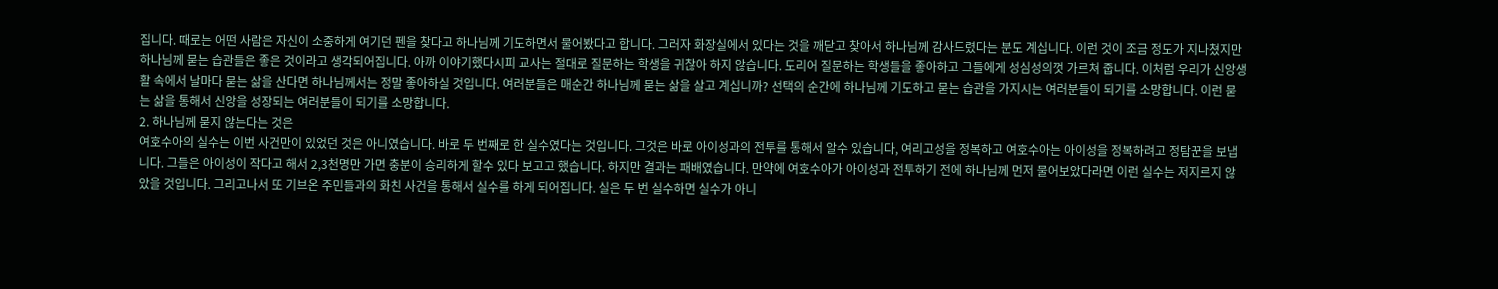집니다. 때로는 어떤 사람은 자신이 소중하게 여기던 펜을 찾다고 하나님께 기도하면서 물어봤다고 합니다. 그러자 화장실에서 있다는 것을 깨닫고 찾아서 하나님께 감사드렸다는 분도 계십니다. 이런 것이 조금 정도가 지나쳤지만 하나님께 묻는 습관들은 좋은 것이라고 생각되어집니다. 아까 이야기했다시피 교사는 절대로 질문하는 학생을 귀찮아 하지 않습니다. 도리어 질문하는 학생들을 좋아하고 그들에게 성심성의껏 가르쳐 줍니다. 이처럼 우리가 신앙생활 속에서 날마다 묻는 삶을 산다면 하나님께서는 정말 좋아하실 것입니다. 여러분들은 매순간 하나님께 묻는 삶을 살고 계십니까? 선택의 순간에 하나님께 기도하고 묻는 습관을 가지시는 여러분들이 되기를 소망합니다. 이런 묻는 삶을 통해서 신앙을 성장되는 여러분들이 되기를 소망합니다.
2. 하나님께 묻지 않는다는 것은
여호수아의 실수는 이번 사건만이 있었던 것은 아니였습니다. 바로 두 번째로 한 실수였다는 것입니다. 그것은 바로 아이성과의 전투를 통해서 알수 있습니다, 여리고성을 정복하고 여호수아는 아이성을 정복하려고 정탐꾼을 보냅니다. 그들은 아이성이 작다고 해서 2,3천명만 가면 충분이 승리하게 할수 있다 보고고 했습니다. 하지만 결과는 패배였습니다. 만약에 여호수아가 아이성과 전투하기 전에 하나님께 먼저 물어보았다라면 이런 실수는 저지르지 않았을 것입니다. 그리고나서 또 기브온 주민들과의 화친 사건을 통해서 실수를 하게 되어집니다. 실은 두 번 실수하면 실수가 아니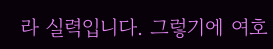라 실력입니다. 그렇기에 여호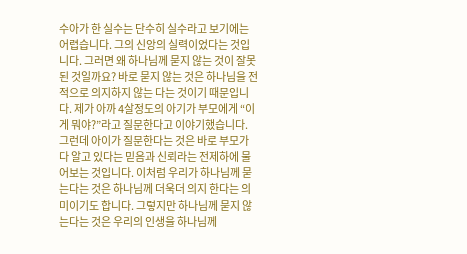수아가 한 실수는 단수히 실수라고 보기에는 어렵습니다. 그의 신앙의 실력이었다는 것입니다. 그러면 왜 하나님께 묻지 않는 것이 잘못된 것일까요? 바로 묻지 않는 것은 하나님을 전적으로 의지하지 않는 다는 것이기 때문입니다. 제가 아까 4살정도의 아기가 부모에게 “이게 뭐야?”라고 질문한다고 이야기했습니다. 그런데 아이가 질문한다는 것은 바로 부모가 다 알고 있다는 믿음과 신뢰라는 전제하에 물어보는 것입니다. 이처럼 우리가 하나님께 묻는다는 것은 하나님께 더욱더 의지 한다는 의미이기도 합니다. 그렇지만 하나님께 묻지 않는다는 것은 우리의 인생을 하나님께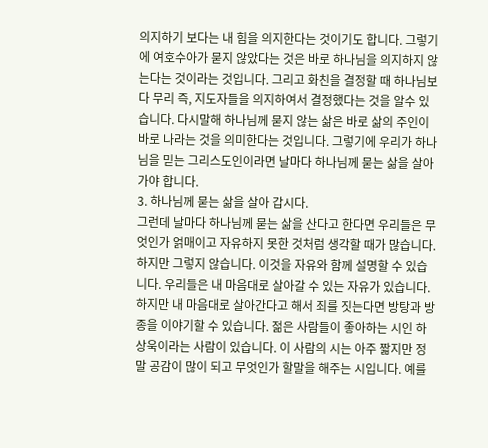의지하기 보다는 내 힘을 의지한다는 것이기도 합니다. 그렇기에 여호수아가 묻지 않았다는 것은 바로 하나님을 의지하지 않는다는 것이라는 것입니다. 그리고 화친을 결정할 때 하나님보다 무리 즉, 지도자들을 의지하여서 결정했다는 것을 알수 있습니다. 다시말해 하나님께 묻지 않는 삶은 바로 삶의 주인이 바로 나라는 것을 의미한다는 것입니다. 그렇기에 우리가 하나님을 믿는 그리스도인이라면 날마다 하나님께 묻는 삶을 살아가야 합니다.
3. 하나님께 묻는 삶을 살아 갑시다.
그런데 날마다 하나님께 묻는 삶을 산다고 한다면 우리들은 무엇인가 얽매이고 자유하지 못한 것처럼 생각할 때가 많습니다. 하지만 그렇지 않습니다. 이것을 자유와 함께 설명할 수 있습니다. 우리들은 내 마음대로 살아갈 수 있는 자유가 있습니다. 하지만 내 마음대로 살아간다고 해서 죄를 짓는다면 방탕과 방종을 이야기할 수 있습니다. 젊은 사람들이 좋아하는 시인 하상욱이라는 사람이 있습니다. 이 사람의 시는 아주 짧지만 정말 공감이 많이 되고 무엇인가 할말을 해주는 시입니다. 예를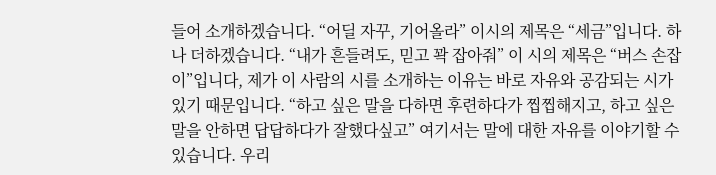들어 소개하겠습니다. “어딜 자꾸, 기어올라” 이시의 제목은 “세금”입니다. 하나 더하겠습니다. “내가 흔들려도, 믿고 꽉 잡아줘” 이 시의 제목은 “버스 손잡이”입니다, 제가 이 사람의 시를 소개하는 이유는 바로 자유와 공감되는 시가 있기 때문입니다. “하고 싶은 말을 다하면 후련하다가 찝찝해지고, 하고 싶은 말을 안하면 답답하다가 잘했다싶고” 여기서는 말에 대한 자유를 이야기할 수 있습니다. 우리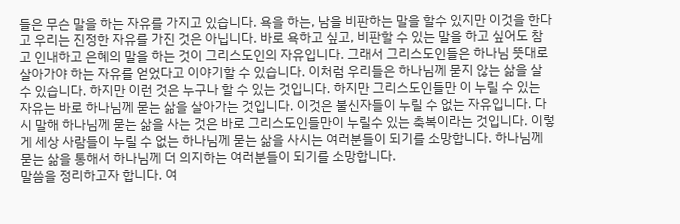들은 무슨 말을 하는 자유를 가지고 있습니다. 욕을 하는, 남을 비판하는 말을 할수 있지만 이것을 한다고 우리는 진정한 자유를 가진 것은 아닙니다. 바로 욕하고 싶고, 비판할 수 있는 말을 하고 싶어도 참고 인내하고 은혜의 말을 하는 것이 그리스도인의 자유입니다. 그래서 그리스도인들은 하나님 뜻대로 살아가야 하는 자유를 얻었다고 이야기할 수 있습니다. 이처럼 우리들은 하나님께 묻지 않는 삶을 살 수 있습니다. 하지만 이런 것은 누구나 할 수 있는 것입니다. 하지만 그리스도인들만 이 누릴 수 있는 자유는 바로 하나님께 묻는 삶을 살아가는 것입니다. 이것은 불신자들이 누릴 수 없는 자유입니다. 다시 말해 하나님께 묻는 삶을 사는 것은 바로 그리스도인들만이 누릴수 있는 축복이라는 것입니다. 이렇게 세상 사람들이 누릴 수 없는 하나님께 묻는 삶을 사시는 여러분들이 되기를 소망합니다. 하나님께 묻는 삶을 통해서 하나님께 더 의지하는 여러분들이 되기를 소망합니다.
말씀을 정리하고자 합니다. 여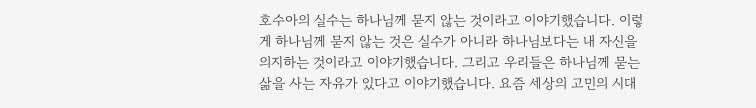호수아의 실수는 하나님께 묻지 않는 것이라고 이야기했습니다. 이렇게 하나님께 묻지 않는 것은 실수가 아니라 하나님보다는 내 자신을 의지하는 것이라고 이야기했습니다. 그리고 우리들은 하나님께 묻는 삶을 사는 자유가 있다고 이야기했습니다. 요즘 세상의 고민의 시대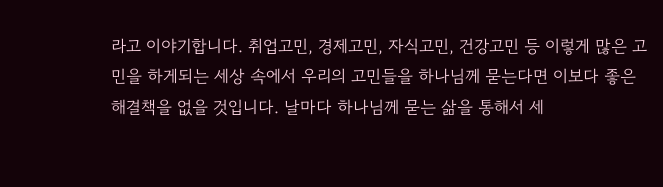라고 이야기합니다. 취업고민, 경제고민, 자식고민, 건강고민 등 이렇게 많은 고민을 하게되는 세상 속에서 우리의 고민들을 하나님께 묻는다면 이보다 좋은 해결책을 없을 것입니다. 날마다 하나님께 묻는 삶을 통해서 세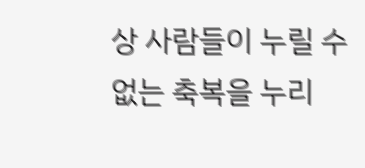상 사람들이 누릴 수 없는 축복을 누리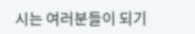시는 여러분들이 되기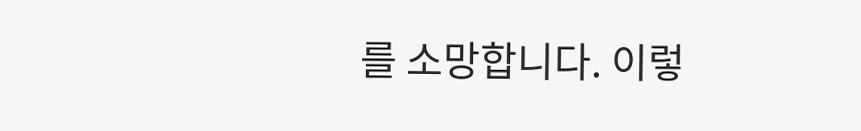를 소망합니다. 이렇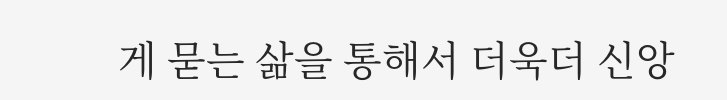게 묻는 삶을 통해서 더욱더 신앙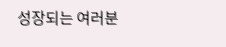성장되는 여러분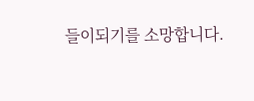들이되기를 소망합니다.